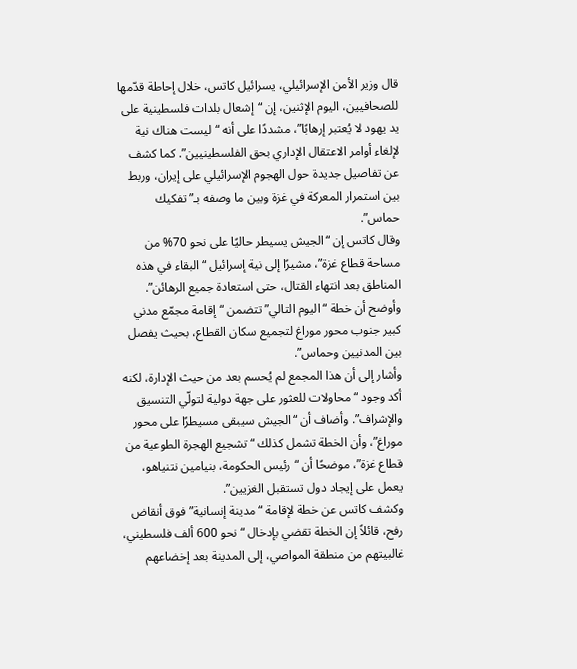قال وزير الأمن الإسرائيلي، يسرائيل كاتس، خلال إحاطة قدّمها للصحافيين، اليوم الإثنين، إن “إشعال بلدات فلسطينية على يد يهود لا يُعتبر إرهابًا”، مشددًا على أنه “ليست هناك نية لإلغاء أوامر الاعتقال الإداري بحق الفلسطينيين”. كما كشف عن تفاصيل جديدة حول الهجوم الإسرائيلي على إيران، وربط بين استمرار المعركة في غزة وبين ما وصفه بـ”تفكيك حماس”.
وقال كاتس إن “الجيش يسيطر حاليًا على نحو 70% من مساحة قطاع غزة”، مشيرًا إلى نية إسرائيل “البقاء في هذه المناطق بعد انتهاء القتال، حتى استعادة جميع الرهائن”. وأوضح أن خطة “اليوم التالي” تتضمن “إقامة مجمّع مدني كبير جنوب محور موراغ لتجميع سكان القطاع، بحيث يفصل بين المدنيين وحماس”.
وأشار إلى أن هذا المجمع لم يُحسم بعد من حيث الإدارة، لكنه أكد وجود “محاولات للعثور على جهة دولية لتولّي التنسيق والإشراف”. وأضاف أن “الجيش سيبقى مسيطرًا على محور موراغ”، وأن الخطة تشمل كذلك “تشجيع الهجرة الطوعية من قطاع غزة”، موضحًا أن “رئيس الحكومة، بنيامين نتنياهو، يعمل على إيجاد دول تستقبل الغزيين”.
وكشف كاتس عن خطة لإقامة “مدينة إنسانية” فوق أنقاض رفح، قائلاً إن الخطة تقضي بإدخال “نحو 600 ألف فلسطيني، غالبيتهم من منطقة المواصي، إلى المدينة بعد إخضاعهم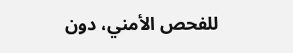للفحص الأمني، دون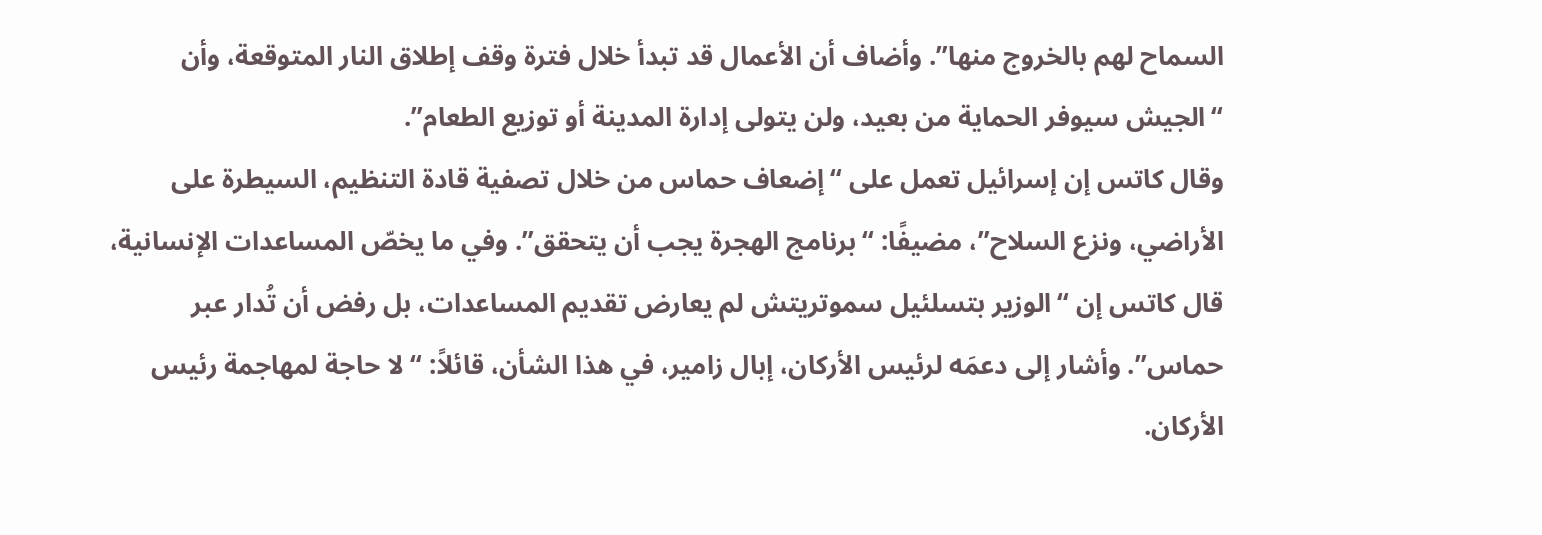السماح لهم بالخروج منها”. وأضاف أن الأعمال قد تبدأ خلال فترة وقف إطلاق النار المتوقعة، وأن “الجيش سيوفر الحماية من بعيد، ولن يتولى إدارة المدينة أو توزيع الطعام”.
وقال كاتس إن إسرائيل تعمل على “إضعاف حماس من خلال تصفية قادة التنظيم، السيطرة على الأراضي، ونزع السلاح”، مضيفًا: “برنامج الهجرة يجب أن يتحقق”. وفي ما يخصّ المساعدات الإنسانية، قال كاتس إن “الوزير بتسلئيل سموتريتش لم يعارض تقديم المساعدات، بل رفض أن تُدار عبر حماس”. وأشار إلى دعمَه لرئيس الأركان، إبال زامير، في هذا الشأن، قائلاً: “لا حاجة لمهاجمة رئيس الأركان.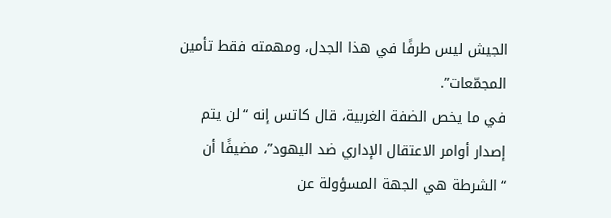الجيش ليس طرفًا في هذا الجدل، ومهمته فقط تأمين المجمّعات”.
في ما يخص الضفة الغربية، قال كاتس إنه “لن يتم إصدار أوامر الاعتقال الإداري ضد اليهود”، مضيفًا أن “الشرطة هي الجهة المسؤولة عن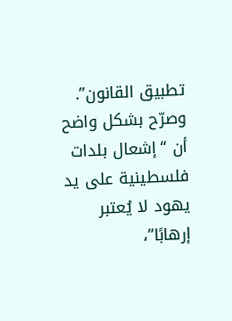تطبيق القانون”. وصرّح بشكل واضح أن “إشعال بلدات فلسطينية على يد يهود لا يُعتبر إرهابًا”،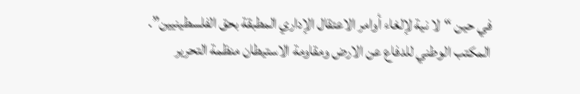في حين “لا نية لإلغاء أوامر الاعتقال الإداري المطبقة بحق الفلسطينيين”.
المكتب الوطني للدفاع عن الارض ومقاومة الاستيطان منظمة التحرير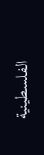الفلسطينية